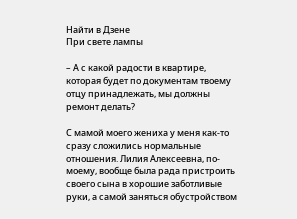Найти в Дзене
При свете лампы

– А с какой радости в квартире, которая будет по документам твоему отцу принадлежать, мы должны ремонт делать?

С мамой моего жениха у меня как-то сразу сложились нормальные отношения. Лилия Алексеевна, по-моему, вообще была рада пристроить своего сына в хорошие заботливые руки, а самой заняться обустройством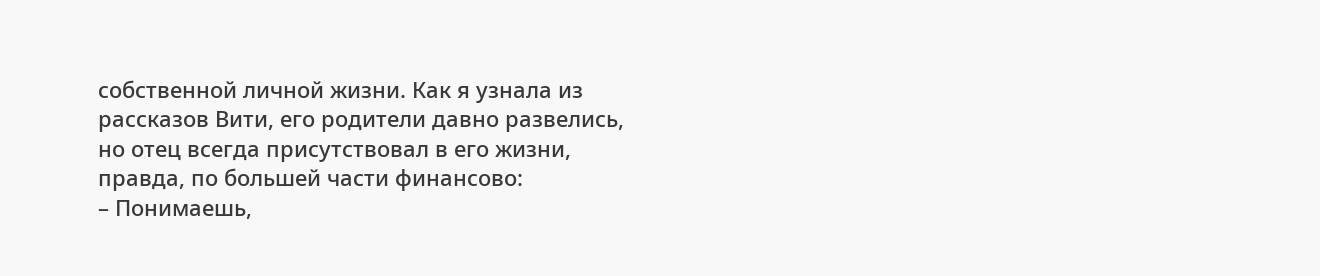собственной личной жизни. Как я узнала из рассказов Вити, его родители давно развелись, но отец всегда присутствовал в его жизни, правда, по большей части финансово:
– Понимаешь,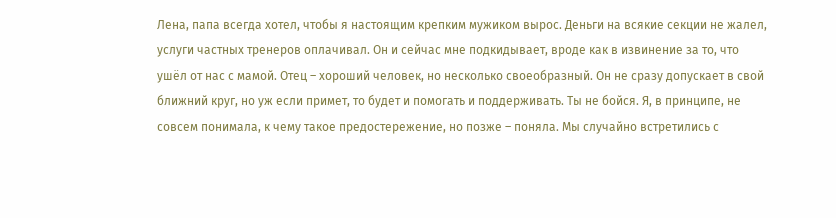Лена, папа всегда хотел, чтобы я настоящим крепким мужиком вырос. Деньги на всякие секции не жалел, услуги частных тренеров оплачивал. Он и сейчас мне подкидывает, вроде как в извинение за то, что ушёл от нас с мамой. Отец – хороший человек, но несколько своеобразный. Он не сразу допускает в свой ближний круг, но уж если примет, то будет и помогать и поддерживать. Ты не бойся. Я, в принципе, не совсем понимала, к чему такое предостережение, но позже – поняла. Мы случайно встретились с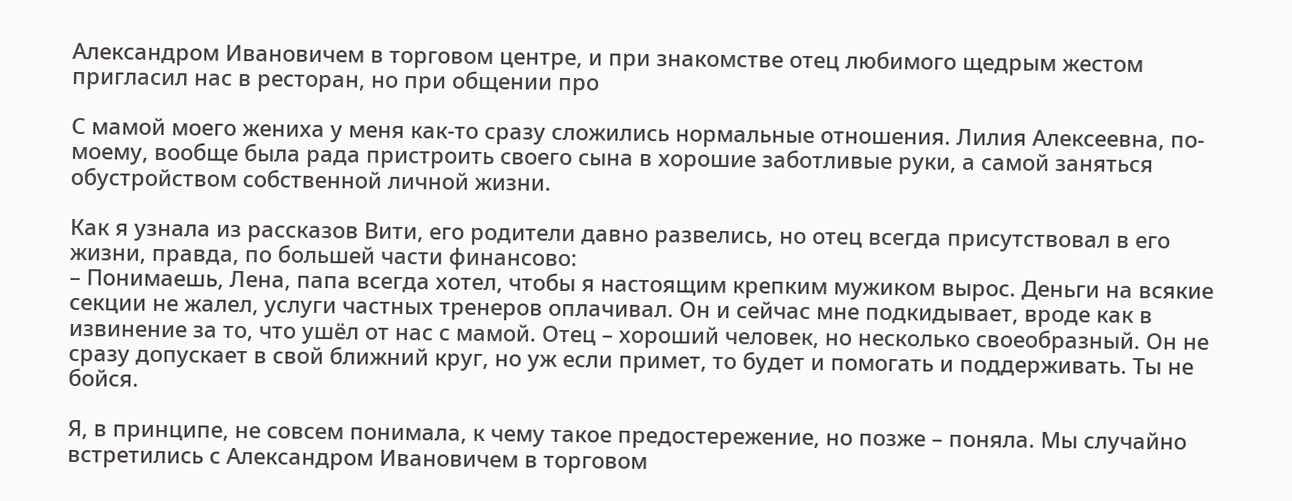Александром Ивановичем в торговом центре, и при знакомстве отец любимого щедрым жестом пригласил нас в ресторан, но при общении про

С мамой моего жениха у меня как-то сразу сложились нормальные отношения. Лилия Алексеевна, по-моему, вообще была рада пристроить своего сына в хорошие заботливые руки, а самой заняться обустройством собственной личной жизни.

Как я узнала из рассказов Вити, его родители давно развелись, но отец всегда присутствовал в его жизни, правда, по большей части финансово:
– Понимаешь, Лена, папа всегда хотел, чтобы я настоящим крепким мужиком вырос. Деньги на всякие секции не жалел, услуги частных тренеров оплачивал. Он и сейчас мне подкидывает, вроде как в извинение за то, что ушёл от нас с мамой. Отец – хороший человек, но несколько своеобразный. Он не сразу допускает в свой ближний круг, но уж если примет, то будет и помогать и поддерживать. Ты не бойся.

Я, в принципе, не совсем понимала, к чему такое предостережение, но позже – поняла. Мы случайно встретились с Александром Ивановичем в торговом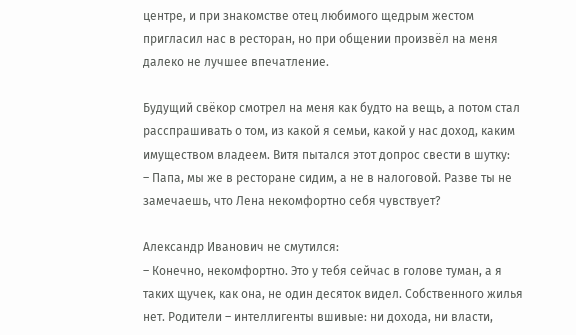центре, и при знакомстве отец любимого щедрым жестом пригласил нас в ресторан, но при общении произвёл на меня далеко не лучшее впечатление.

Будущий свёкор смотрел на меня как будто на вещь, а потом стал расспрашивать о том, из какой я семьи, какой у нас доход, каким имуществом владеем. Витя пытался этот допрос свести в шутку:
– Папа, мы же в ресторане сидим, а не в налоговой. Разве ты не замечаешь, что Лена некомфортно себя чувствует?

Александр Иванович не смутился:
– Конечно, некомфортно. Это у тебя сейчас в голове туман, а я таких щучек, как она, не один десяток видел. Собственного жилья нет. Родители – интеллигенты вшивые: ни дохода, ни власти,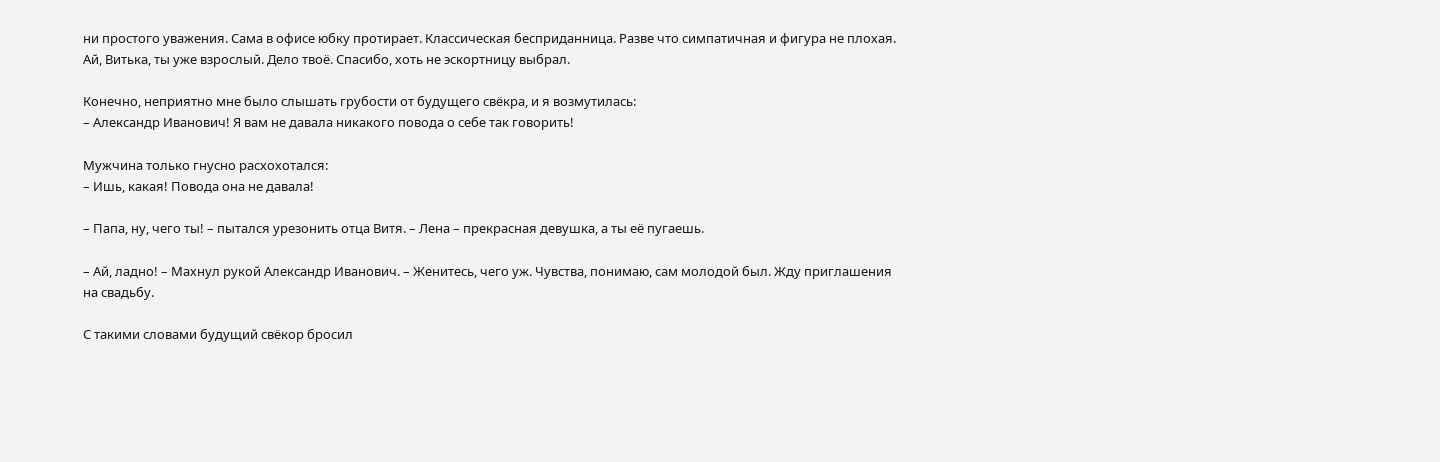ни простого уважения. Сама в офисе юбку протирает. Классическая бесприданница. Разве что симпатичная и фигура не плохая. Ай, Витька, ты уже взрослый. Дело твоё. Спасибо, хоть не эскортницу выбрал.

Конечно, неприятно мне было слышать грубости от будущего свёкра, и я возмутилась:
– Александр Иванович! Я вам не давала никакого повода о себе так говорить!

Мужчина только гнусно расхохотался:
– Ишь, какая! Повода она не давала!

– Папа, ну, чего ты! – пытался урезонить отца Витя. – Лена – прекрасная девушка, а ты её пугаешь.

– Ай, ладно! – Махнул рукой Александр Иванович. – Женитесь, чего уж. Чувства, понимаю, сам молодой был. Жду приглашения на свадьбу.

С такими словами будущий свёкор бросил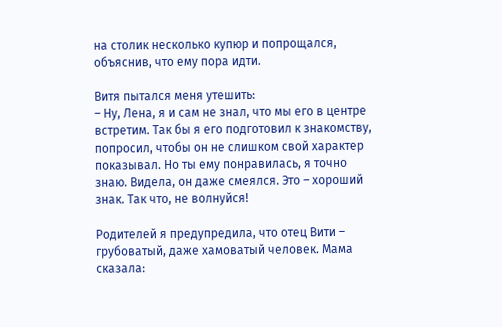на столик несколько купюр и попрощался, объяснив, что ему пора идти.

Витя пытался меня утешить:
– Ну, Лена, я и сам не знал, что мы его в центре встретим. Так бы я его подготовил к знакомству, попросил, чтобы он не слишком свой характер показывал. Но ты ему понравилась, я точно знаю. Видела, он даже смеялся. Это – хороший знак. Так что, не волнуйся!

Родителей я предупредила, что отец Вити – грубоватый, даже хамоватый человек. Мама сказала: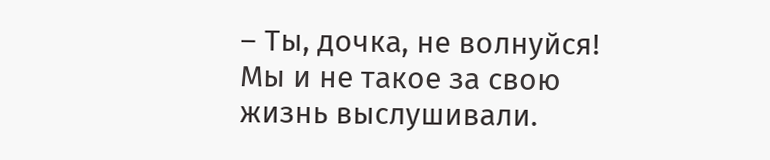– Ты, дочка, не волнуйся! Мы и не такое за свою жизнь выслушивали.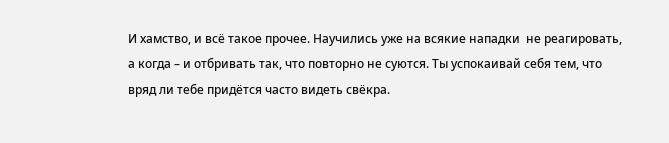И хамство, и всё такое прочее. Научились уже на всякие нападки  не реагировать, а когда – и отбривать так, что повторно не суются. Ты успокаивай себя тем, что вряд ли тебе придётся часто видеть свёкра.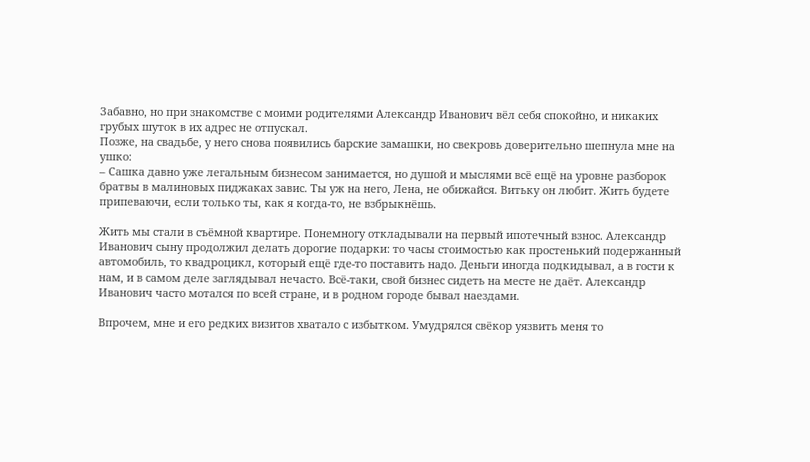Забавно, но при знакомстве с моими родителями Александр Иванович вёл себя спокойно, и никаких грубых шуток в их адрес не отпускал.
Позже, на свадьбе, у него снова появились барские замашки, но свекровь доверительно шепнула мне на ушко:
– Сашка давно уже легальным бизнесом занимается, но душой и мыслями всё ещё на уровне разборок братвы в малиновых пиджаках завис. Ты уж на него, Лена, не обижайся. Витьку он любит. Жить будете припеваючи, если только ты, как я когда-то, не взбрыкнёшь.

Жить мы стали в съёмной квартире. Понемногу откладывали на первый ипотечный взнос. Александр Иванович сыну продолжил делать дорогие подарки: то часы стоимостью как простенький подержанный автомобиль, то квадроцикл, который ещё где-то поставить надо. Деньги иногда подкидывал, а в гости к нам, и в самом деле заглядывал нечасто. Всё-таки, свой бизнес сидеть на месте не даёт. Александр Иванович часто мотался по всей стране, и в родном городе бывал наездами.

Впрочем, мне и его редких визитов хватало с избытком. Умудрялся свёкор уязвить меня то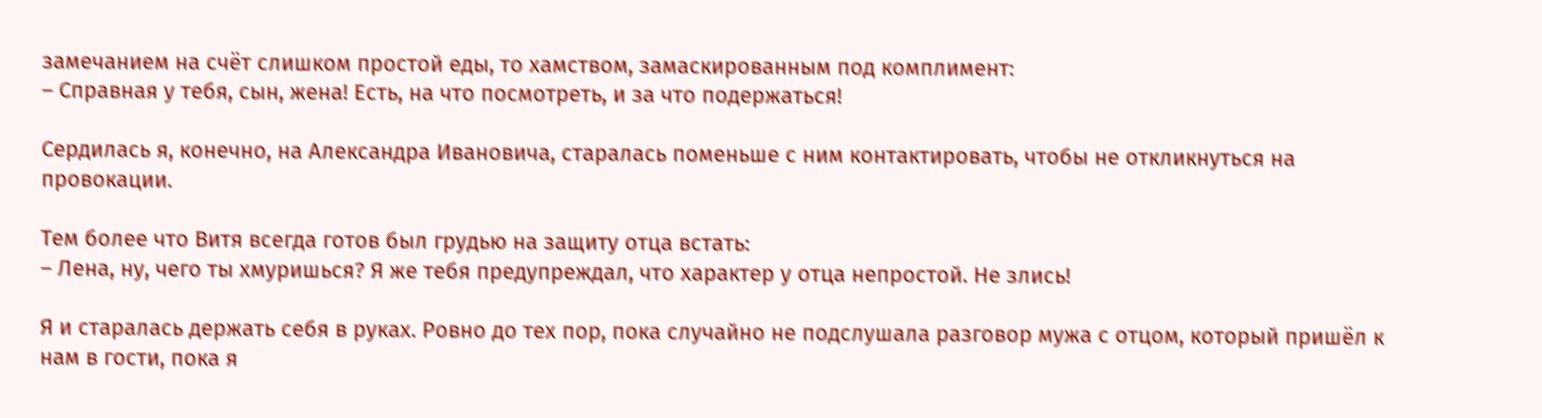замечанием на счёт слишком простой еды, то хамством, замаскированным под комплимент:
– Справная у тебя, сын, жена! Есть, на что посмотреть, и за что подержаться!

Сердилась я, конечно, на Александра Ивановича, старалась поменьше с ним контактировать, чтобы не откликнуться на провокации.

Тем более что Витя всегда готов был грудью на защиту отца встать:
– Лена, ну, чего ты хмуришься? Я же тебя предупреждал, что характер у отца непростой. Не злись!

Я и старалась держать себя в руках. Ровно до тех пор, пока случайно не подслушала разговор мужа с отцом, который пришёл к нам в гости, пока я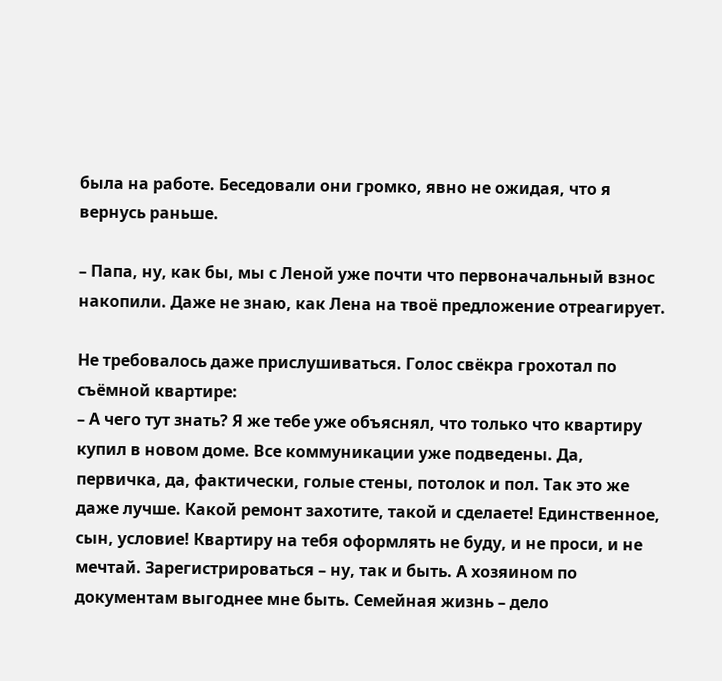была на работе. Беседовали они громко, явно не ожидая, что я вернусь раньше.

– Папа, ну, как бы, мы с Леной уже почти что первоначальный взнос накопили. Даже не знаю, как Лена на твоё предложение отреагирует.

Не требовалось даже прислушиваться. Голос свёкра грохотал по съёмной квартире:
– А чего тут знать? Я же тебе уже объяснял, что только что квартиру купил в новом доме. Все коммуникации уже подведены. Да, первичка, да, фактически, голые стены, потолок и пол. Так это же даже лучше. Какой ремонт захотите, такой и сделаете! Единственное, сын, условие! Квартиру на тебя оформлять не буду, и не проси, и не мечтай. Зарегистрироваться – ну, так и быть. А хозяином по документам выгоднее мне быть. Семейная жизнь – дело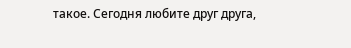такое. Сегодня любите друг друга,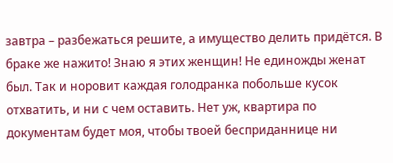завтра – разбежаться решите, а имущество делить придётся. В браке же нажито! Знаю я этих женщин! Не единожды женат был. Так и норовит каждая голодранка побольше кусок отхватить, и ни с чем оставить. Нет уж, квартира по документам будет моя, чтобы твоей бесприданнице ни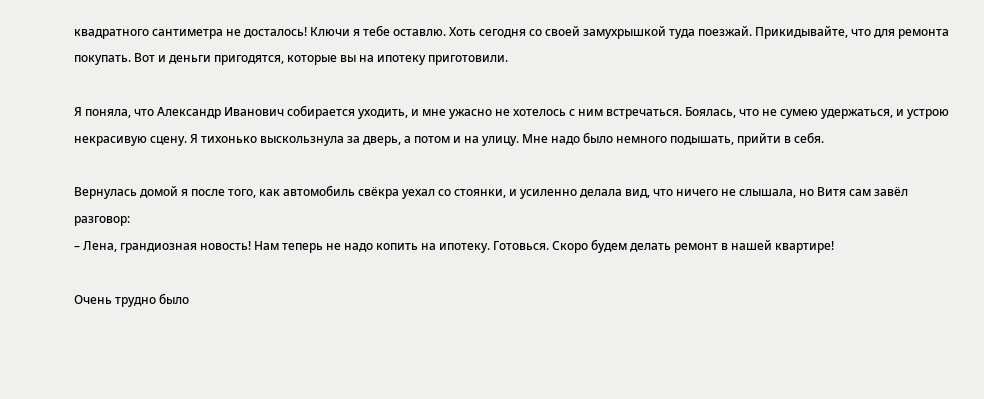квадратного сантиметра не досталось! Ключи я тебе оставлю. Хоть сегодня со своей замухрышкой туда поезжай. Прикидывайте, что для ремонта покупать. Вот и деньги пригодятся, которые вы на ипотеку приготовили.

Я поняла, что Александр Иванович собирается уходить, и мне ужасно не хотелось с ним встречаться. Боялась, что не сумею удержаться, и устрою некрасивую сцену. Я тихонько выскользнула за дверь, а потом и на улицу. Мне надо было немного подышать, прийти в себя.

Вернулась домой я после того, как автомобиль свёкра уехал со стоянки, и усиленно делала вид, что ничего не слышала, но Витя сам завёл разговор:
– Лена, грандиозная новость! Нам теперь не надо копить на ипотеку. Готовься. Скоро будем делать ремонт в нашей квартире!

Очень трудно было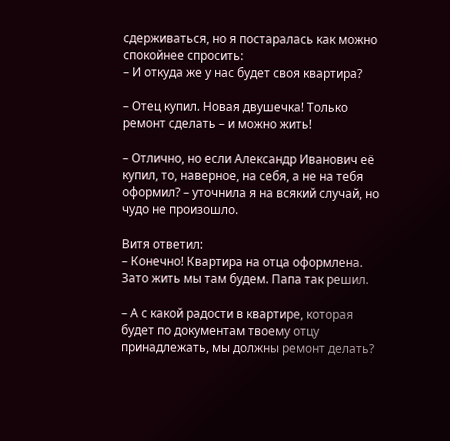сдерживаться, но я постаралась как можно спокойнее спросить:
– И откуда же у нас будет своя квартира?

– Отец купил. Новая двушечка! Только ремонт сделать – и можно жить!

– Отлично, но если Александр Иванович её купил, то, наверное, на себя, а не на тебя оформил? – уточнила я на всякий случай, но чудо не произошло.

Витя ответил:
– Конечно! Квартира на отца оформлена. Зато жить мы там будем. Папа так решил.

– А с какой радости в квартире, которая будет по документам твоему отцу принадлежать, мы должны ремонт делать?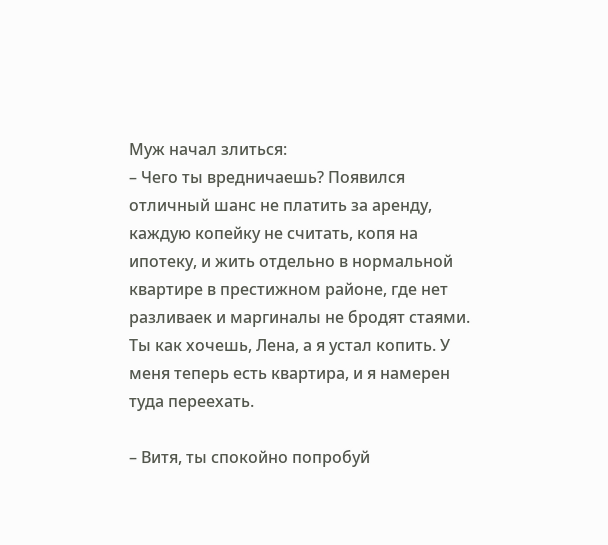Муж начал злиться:
– Чего ты вредничаешь? Появился отличный шанс не платить за аренду, каждую копейку не считать, копя на ипотеку, и жить отдельно в нормальной квартире в престижном районе, где нет разливаек и маргиналы не бродят стаями. Ты как хочешь, Лена, а я устал копить. У меня теперь есть квартира, и я намерен туда переехать.

– Витя, ты спокойно попробуй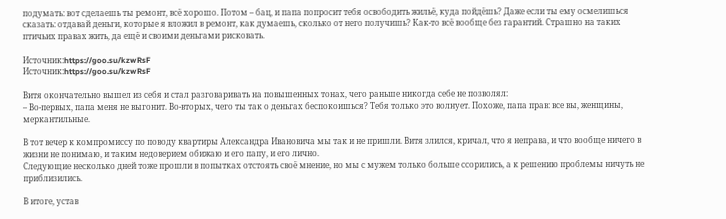подумать: вот сделаешь ты ремонт, всё хорошо. Потом – бац, и папа попросит тебя освободить жильё, куда пойдёшь? Даже если ты ему осмелишься сказать: отдавай деньги, которые я вложил в ремонт, как думаешь, сколько от него получишь? Как-то всё вообще без гарантий. Страшно на таких птичьих правах жить, да ещё и своими деньгами рисковать.

Источник:https://goo.su/kzwRsF
Источник:https://goo.su/kzwRsF

Витя окончательно вышел из себя и стал разговаривать на повышенных тонах, чего раньше никогда себе не позволял:
– Во-первых, папа меня не выгонит. Во-вторых, чего ты так о деньгах беспокоишься? Тебя только это волнует. Похоже, папа прав: все вы, женщины, меркантильные.

В тот вечер к компромиссу по поводу квартиры Александра Ивановича мы так и не пришли. Витя злился, кричал, что я неправа, и что вообще ничего в жизни не понимаю, и таким недоверием обижаю и его папу, и его лично.
Следующие несколько дней тоже прошли в попытках отстоять своё мнение, но мы с мужем только больше ссорились, а к решению проблемы ничуть не приблизились.

В итоге, устав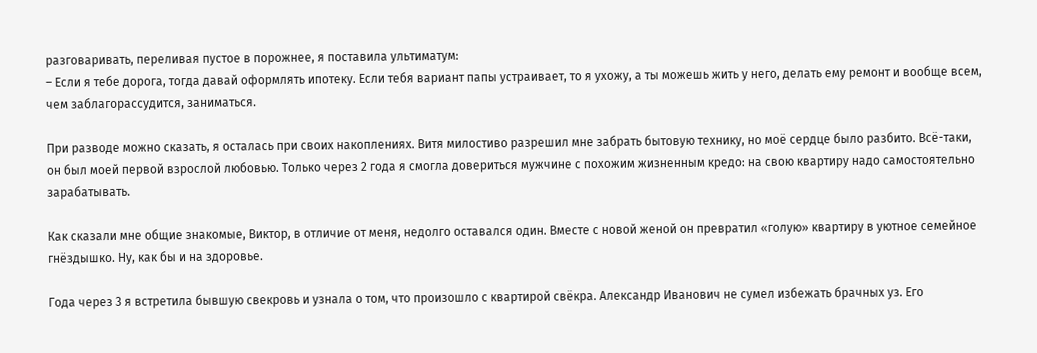разговаривать, переливая пустое в порожнее, я поставила ультиматум:
– Если я тебе дорога, тогда давай оформлять ипотеку. Если тебя вариант папы устраивает, то я ухожу, а ты можешь жить у него, делать ему ремонт и вообще всем, чем заблагорассудится, заниматься.

При разводе можно сказать, я осталась при своих накоплениях. Витя милостиво разрешил мне забрать бытовую технику, но моё сердце было разбито. Всё-таки, он был моей первой взрослой любовью. Только через 2 года я смогла довериться мужчине с похожим жизненным кредо: на свою квартиру надо самостоятельно зарабатывать.

Как сказали мне общие знакомые, Виктор, в отличие от меня, недолго оставался один. Вместе с новой женой он превратил «голую» квартиру в уютное семейное гнёздышко. Ну, как бы и на здоровье.

Года через 3 я встретила бывшую свекровь и узнала о том, что произошло с квартирой свёкра. Александр Иванович не сумел избежать брачных уз. Его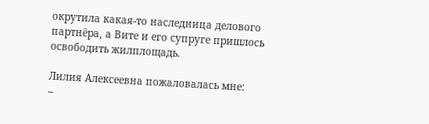окрутила какая-то наследница делового партнёра, а Вите и его супруге пришлось освободить жилплощадь.

Лилия Алексеевна пожаловалась мне:
–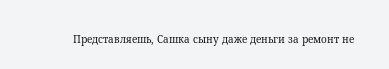Представляешь, Сашка сыну даже деньги за ремонт не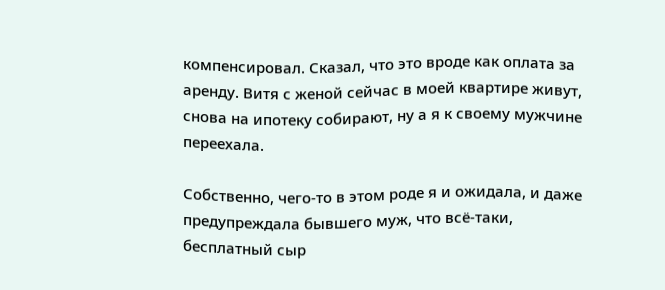компенсировал. Сказал, что это вроде как оплата за аренду. Витя с женой сейчас в моей квартире живут, снова на ипотеку собирают, ну а я к своему мужчине переехала.

Собственно, чего-то в этом роде я и ожидала, и даже предупреждала бывшего муж, что всё-таки, бесплатный сыр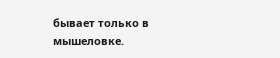бывает только в мышеловке.